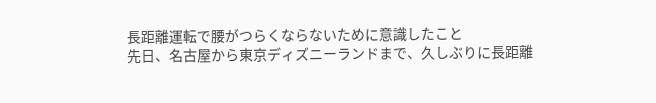長距離運転で腰がつらくならないために意識したこと
先日、名古屋から東京ディズニーランドまで、久しぶりに長距離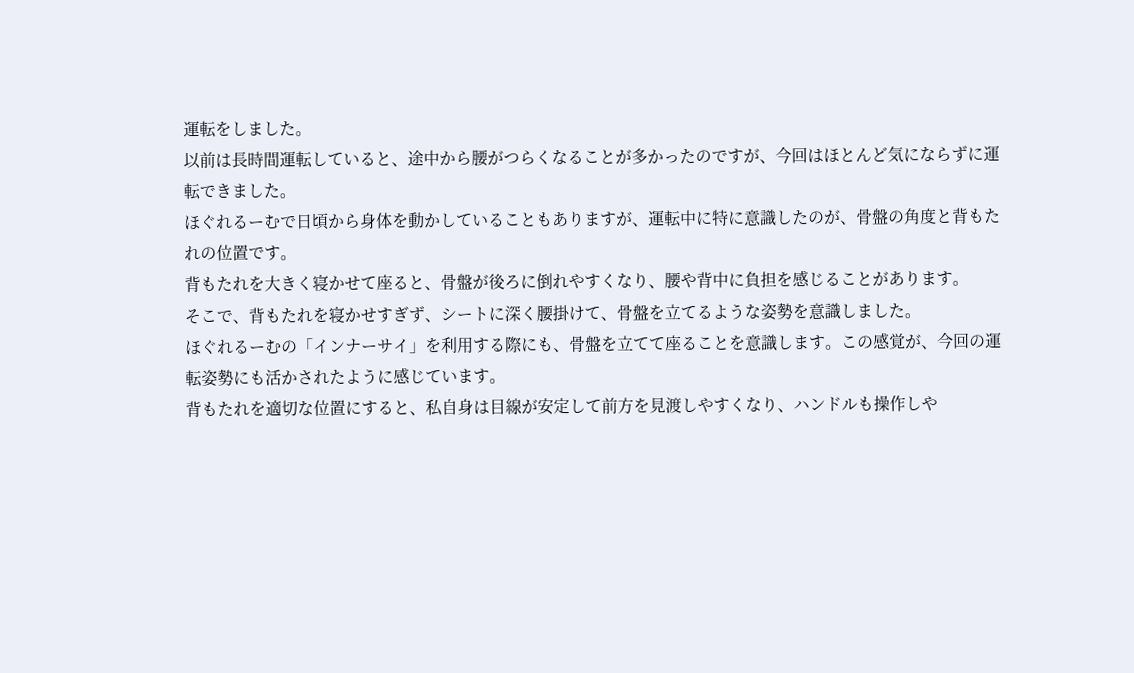運転をしました。
以前は長時間運転していると、途中から腰がつらくなることが多かったのですが、今回はほとんど気にならずに運転できました。
ほぐれるーむで日頃から身体を動かしていることもありますが、運転中に特に意識したのが、骨盤の角度と背もたれの位置です。
背もたれを大きく寝かせて座ると、骨盤が後ろに倒れやすくなり、腰や背中に負担を感じることがあります。
そこで、背もたれを寝かせすぎず、シートに深く腰掛けて、骨盤を立てるような姿勢を意識しました。
ほぐれるーむの「インナーサイ」を利用する際にも、骨盤を立てて座ることを意識します。この感覚が、今回の運転姿勢にも活かされたように感じています。
背もたれを適切な位置にすると、私自身は目線が安定して前方を見渡しやすくなり、ハンドルも操作しや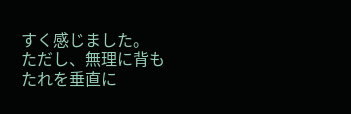すく感じました。
ただし、無理に背もたれを垂直に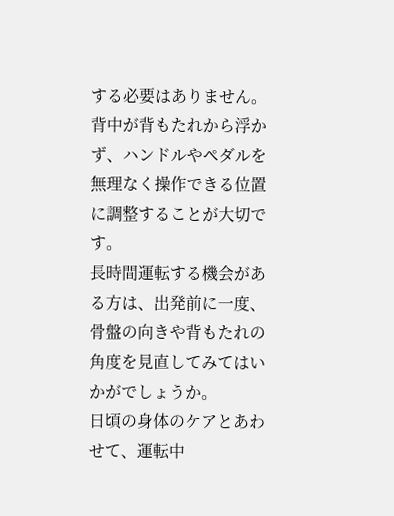する必要はありません。背中が背もたれから浮かず、ハンドルやペダルを無理なく操作できる位置に調整することが大切です。
長時間運転する機会がある方は、出発前に一度、骨盤の向きや背もたれの角度を見直してみてはいかがでしょうか。
日頃の身体のケアとあわせて、運転中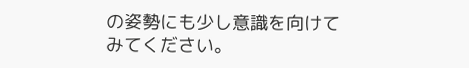の姿勢にも少し意識を向けてみてください。